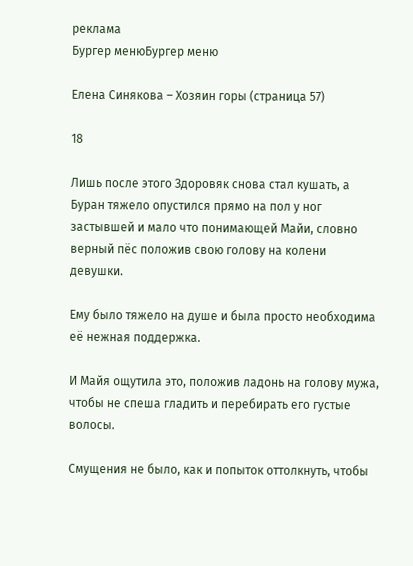реклама
Бургер менюБургер меню

Елена Синякова – Хозяин горы (страница 57)

18

Лишь после этого Здоровяк снова стал кушать, а Буран тяжело опустился прямо на пол у ног застывшей и мало что понимающей Майи, словно верный пёс положив свою голову на колени девушки.

Ему было тяжело на душе и была просто необходима её нежная поддержка.

И Майя ощутила это, положив ладонь на голову мужа, чтобы не спеша гладить и перебирать его густые волосы.

Смущения не было, как и попыток оттолкнуть, чтобы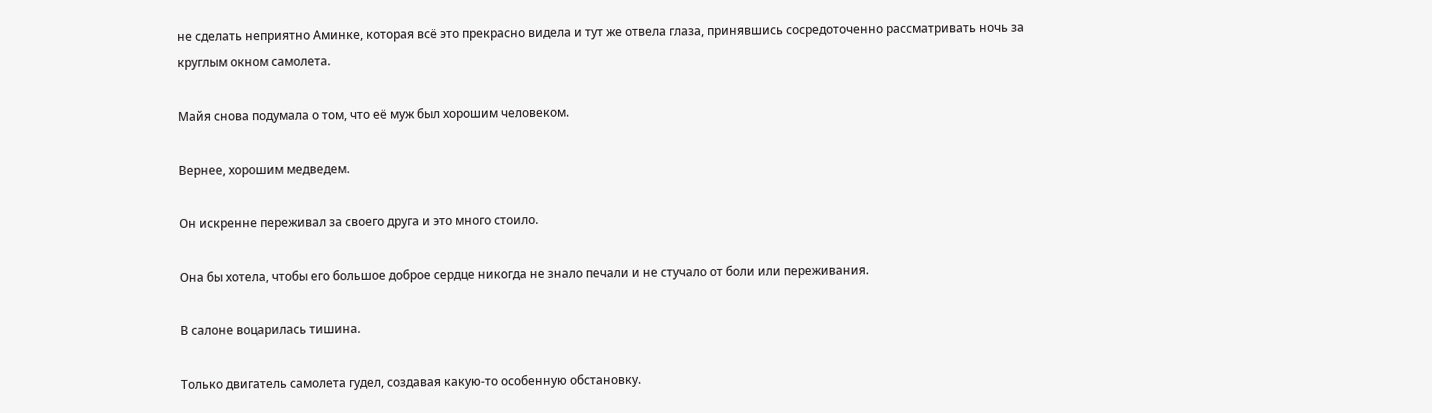не сделать неприятно Аминке, которая всё это прекрасно видела и тут же отвела глаза, принявшись сосредоточенно рассматривать ночь за круглым окном самолета.

Майя снова подумала о том, что её муж был хорошим человеком.

Вернее, хорошим медведем.

Он искренне переживал за своего друга и это много стоило.

Она бы хотела, чтобы его большое доброе сердце никогда не знало печали и не стучало от боли или переживания.

В салоне воцарилась тишина.

Только двигатель самолета гудел, создавая какую-то особенную обстановку.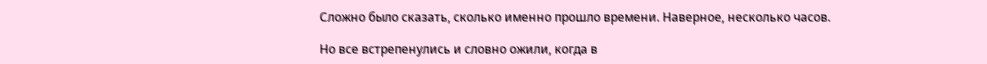Сложно было сказать, сколько именно прошло времени. Наверное, несколько часов.

Но все встрепенулись и словно ожили, когда в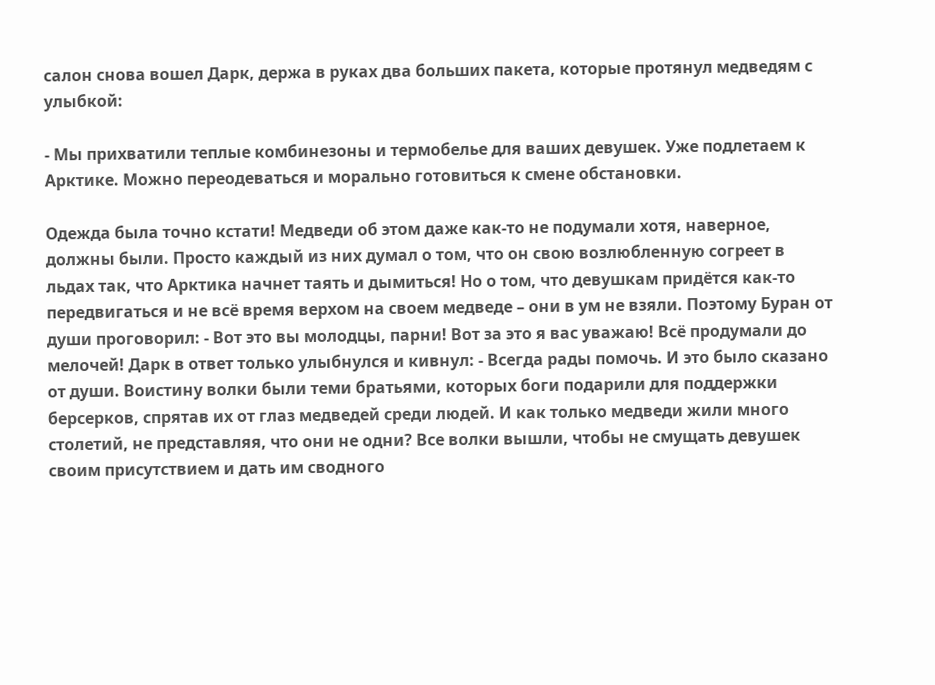салон снова вошел Дарк, держа в руках два больших пакета, которые протянул медведям с улыбкой:

- Мы прихватили теплые комбинезоны и термобелье для ваших девушек. Уже подлетаем к Арктике. Можно переодеваться и морально готовиться к смене обстановки.

Одежда была точно кстати! Медведи об этом даже как-то не подумали хотя, наверное, должны были. Просто каждый из них думал о том, что он свою возлюбленную согреет в льдах так, что Арктика начнет таять и дымиться! Но о том, что девушкам придётся как-то передвигаться и не всё время верхом на своем медведе – они в ум не взяли. Поэтому Буран от души проговорил: - Вот это вы молодцы, парни! Вот за это я вас уважаю! Всё продумали до мелочей! Дарк в ответ только улыбнулся и кивнул: - Всегда рады помочь. И это было сказано от души. Воистину волки были теми братьями, которых боги подарили для поддержки берсерков, спрятав их от глаз медведей среди людей. И как только медведи жили много столетий, не представляя, что они не одни? Все волки вышли, чтобы не смущать девушек своим присутствием и дать им сводного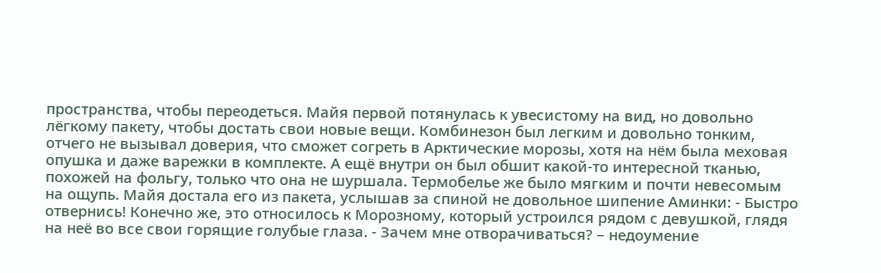пространства, чтобы переодеться. Майя первой потянулась к увесистому на вид, но довольно лёгкому пакету, чтобы достать свои новые вещи. Комбинезон был легким и довольно тонким, отчего не вызывал доверия, что сможет согреть в Арктические морозы, хотя на нём была меховая опушка и даже варежки в комплекте. А ещё внутри он был обшит какой-то интересной тканью, похожей на фольгу, только что она не шуршала. Термобелье же было мягким и почти невесомым на ощупь. Майя достала его из пакета, услышав за спиной не довольное шипение Аминки: - Быстро отвернись! Конечно же, это относилось к Морозному, который устроился рядом с девушкой, глядя на неё во все свои горящие голубые глаза. - Зачем мне отворачиваться? – недоумение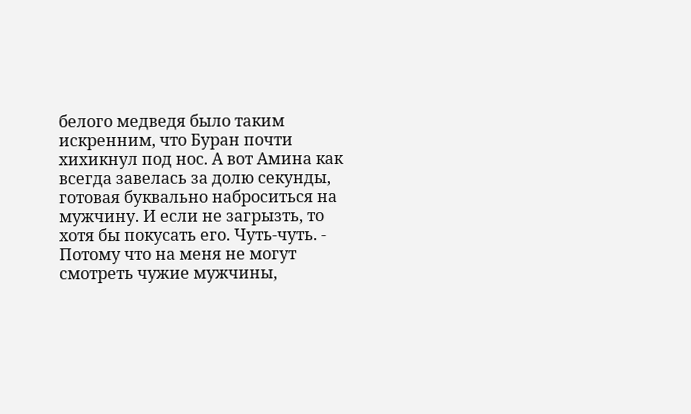белого медведя было таким искренним, что Буран почти хихикнул под нос. А вот Амина как всегда завелась за долю секунды, готовая буквально наброситься на мужчину. И если не загрызть, то хотя бы покусать его. Чуть-чуть. - Потому что на меня не могут смотреть чужие мужчины,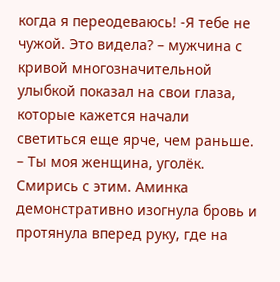когда я переодеваюсь! -Я тебе не чужой. Это видела? – мужчина с кривой многозначительной улыбкой показал на свои глаза, которые кажется начали светиться еще ярче, чем раньше. – Ты моя женщина, уголёк. Смирись с этим. Аминка демонстративно изогнула бровь и протянула вперед руку, где на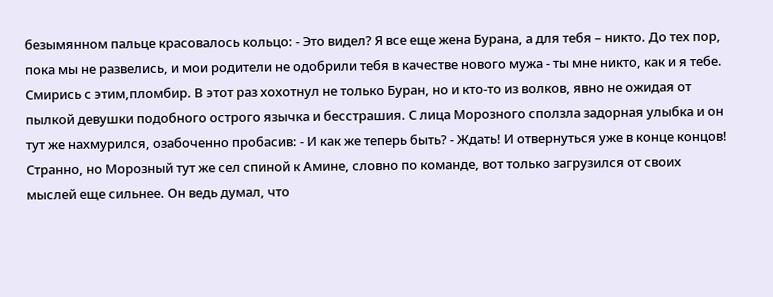безымянном пальце красовалось кольцо: - Это видел? Я все еще жена Бурана, а для тебя – никто. До тех пор, пока мы не развелись, и мои родители не одобрили тебя в качестве нового мужа - ты мне никто, как и я тебе. Смирись с этим,пломбир. В этот раз хохотнул не только Буран, но и кто-то из волков, явно не ожидая от пылкой девушки подобного острого язычка и бесстрашия. С лица Морозного сползла задорная улыбка и он тут же нахмурился, озабоченно пробасив: - И как же теперь быть? - Ждать! И отвернуться уже в конце концов! Странно, но Морозный тут же сел спиной к Амине, словно по команде, вот только загрузился от своих мыслей еще сильнее. Он ведь думал, что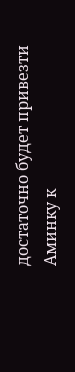достаточно будет привезти Аминку к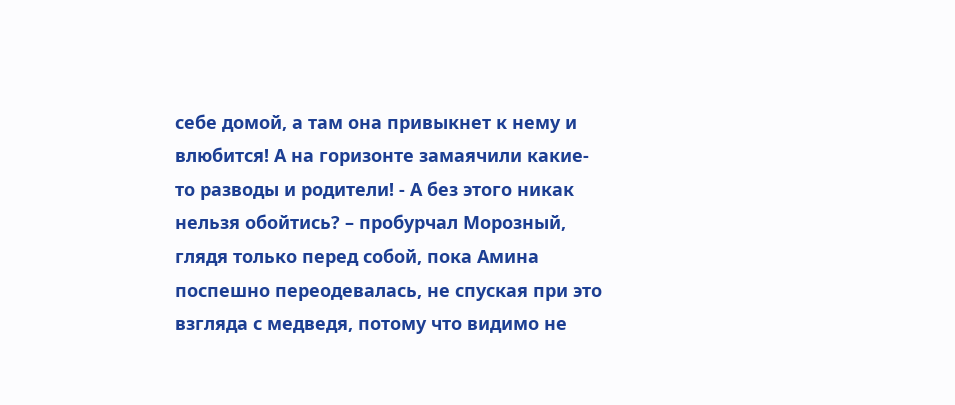себе домой, а там она привыкнет к нему и влюбится! А на горизонте замаячили какие-то разводы и родители! - А без этого никак нельзя обойтись? – пробурчал Морозный, глядя только перед собой, пока Амина поспешно переодевалась, не спуская при это взгляда с медведя, потому что видимо не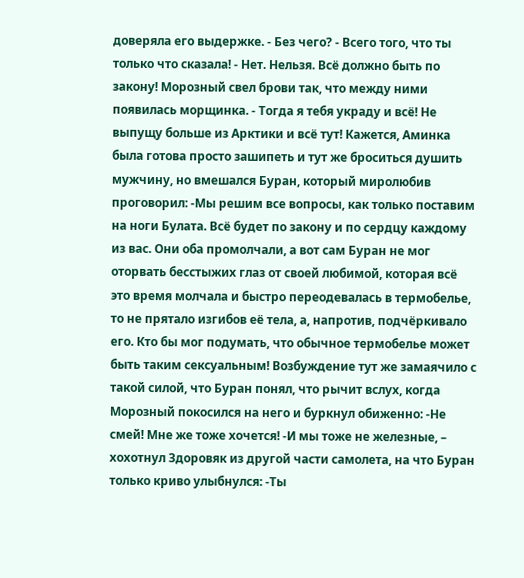доверяла его выдержке. - Без чего? - Всего того, что ты только что сказала! - Нет. Нельзя. Всё должно быть по закону! Морозный свел брови так, что между ними появилась морщинка. - Тогда я тебя украду и всё! Не выпущу больше из Арктики и всё тут! Кажется, Аминка была готова просто зашипеть и тут же броситься душить мужчину, но вмешался Буран, который миролюбив проговорил: -Мы решим все вопросы, как только поставим на ноги Булата. Всё будет по закону и по сердцу каждому из вас. Они оба промолчали, а вот сам Буран не мог оторвать бесстыжих глаз от своей любимой, которая всё это время молчала и быстро переодевалась в термобелье, то не прятало изгибов её тела, а, напротив, подчёркивало его. Кто бы мог подумать, что обычное термобелье может быть таким сексуальным! Возбуждение тут же замаячило с такой силой, что Буран понял, что рычит вслух, когда Морозный покосился на него и буркнул обиженно: -Не смей! Мне же тоже хочется! -И мы тоже не железные, – хохотнул Здоровяк из другой части самолета, на что Буран только криво улыбнулся: -Ты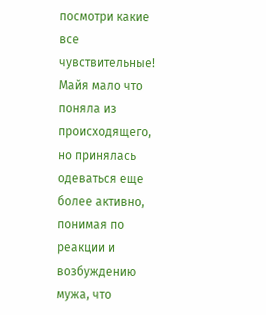посмотри какие все чувствительные! Майя мало что поняла из происходящего, но принялась одеваться еще более активно, понимая по реакции и возбуждению мужа, что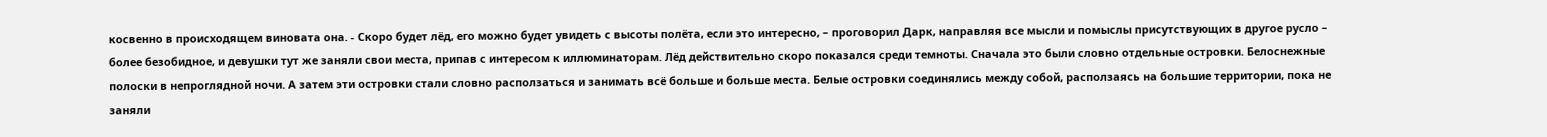косвенно в происходящем виновата она. - Скоро будет лёд, его можно будет увидеть с высоты полёта, если это интересно, – проговорил Дарк, направляя все мысли и помыслы присутствующих в другое русло – более безобидное, и девушки тут же заняли свои места, припав с интересом к иллюминаторам. Лёд действительно скоро показался среди темноты. Сначала это были словно отдельные островки. Белоснежные полоски в непроглядной ночи. А затем эти островки стали словно расползаться и занимать всё больше и больше места. Белые островки соединялись между собой, расползаясь на большие территории, пока не заняли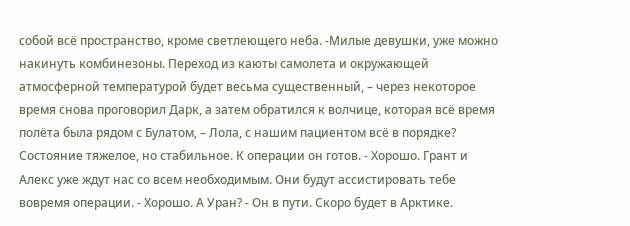собой всё пространство, кроме светлеющего неба. -Милые девушки, уже можно накинуть комбинезоны. Переход из каюты самолета и окружающей атмосферной температурой будет весьма существенный, – через некоторое время снова проговорил Дарк, а затем обратился к волчице, которая всё время полёта была рядом с Булатом, – Лола, с нашим пациентом всё в порядке? Состояние тяжелое, но стабильное. К операции он готов. - Хорошо. Грант и Алекс уже ждут нас со всем необходимым. Они будут ассистировать тебе вовремя операции. - Хорошо. А Уран? - Он в пути. Скоро будет в Арктике.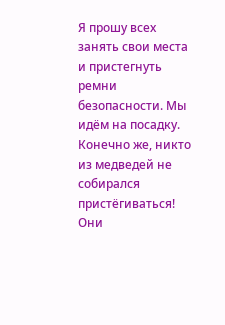Я прошу всех занять свои места и пристегнуть ремни безопасности. Мы идём на посадку. Конечно же, никто из медведей не собирался пристёгиваться! Они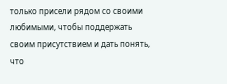только присели рядом со своими любимыми, чтобы поддержать своим присутствием и дать понять, что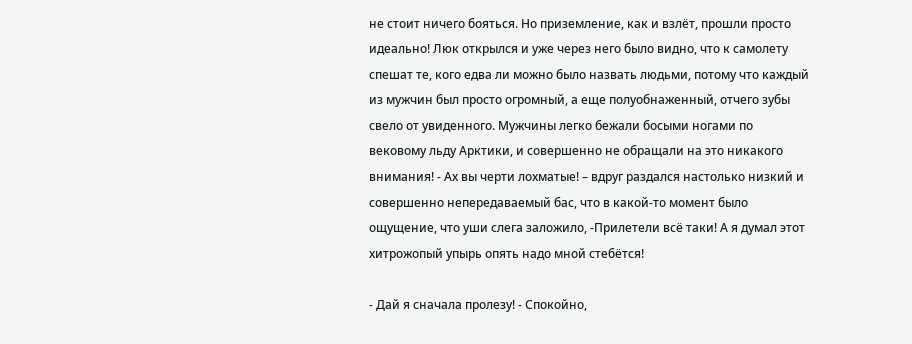не стоит ничего бояться. Но приземление, как и взлёт, прошли просто идеально! Люк открылся и уже через него было видно, что к самолету спешат те, кого едва ли можно было назвать людьми, потому что каждый из мужчин был просто огромный, а еще полуобнаженный, отчего зубы свело от увиденного. Мужчины легко бежали босыми ногами по вековому льду Арктики, и совершенно не обращали на это никакого внимания! - Ах вы черти лохматые! – вдруг раздался настолько низкий и совершенно непередаваемый бас, что в какой-то момент было ощущение, что уши слега заложило, -Прилетели всё таки! А я думал этот хитрожопый упырь опять надо мной стебётся!

- Дай я сначала пролезу! - Спокойно,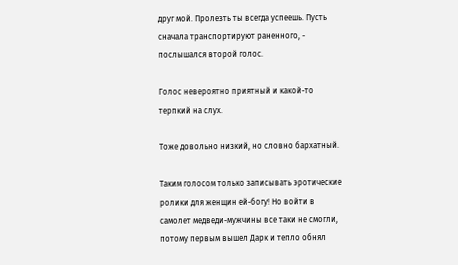друг мой. Пролезть ты всегда успеешь. Пусть сначала транспортируют раненного, - послышался второй голос.

Голос невероятно приятный и какой-то терпкий на слух.

Тоже довольно низкий, но словно бархатный.

Таким голосом только записывать эротические ролики для женщин ей-богу! Но войти в самолет медведи-мужчины все таки не смогли, потому первым вышел Дарк и тепло обнял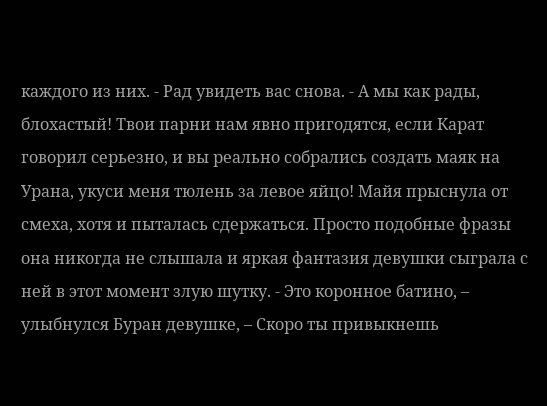каждого из них. - Рад увидеть вас снова. - А мы как рады, блохастый! Твои парни нам явно пригодятся, если Карат говорил серьезно, и вы реально собрались создать маяк на Урана, укуси меня тюлень за левое яйцо! Майя прыснула от смеха, хотя и пыталась сдержаться. Просто подобные фразы она никогда не слышала и яркая фантазия девушки сыграла с ней в этот момент злую шутку. - Это коронное батино, – улыбнулся Буран девушке, – Скоро ты привыкнешь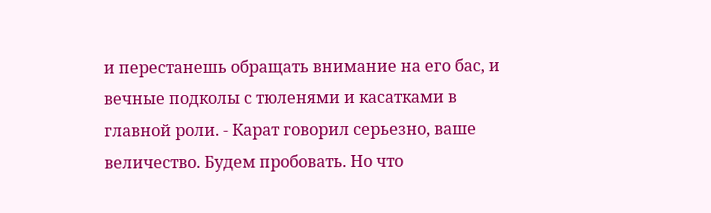и перестанешь обращать внимание на его бас, и вечные подколы с тюленями и касатками в главной роли. - Карат говорил серьезно, ваше величество. Будем пробовать. Но что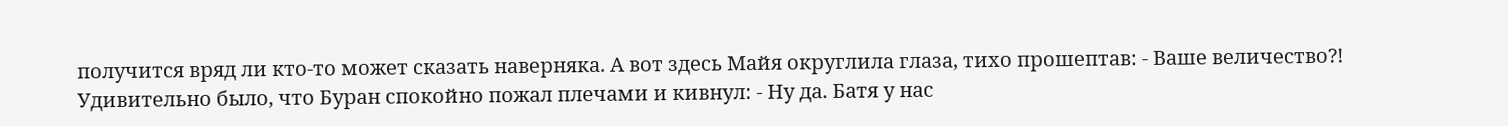получится вряд ли кто-то может сказать наверняка. А вот здесь Майя округлила глаза, тихо прошептав: - Ваше величество?! Удивительно было, что Буран спокойно пожал плечами и кивнул: - Ну да. Батя у нас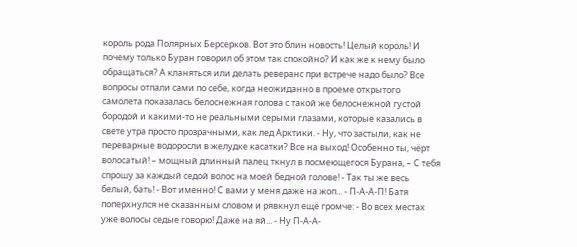король рода Полярных Берсерков. Вот это блин новость! Целый король! И почему только Буран говорил об этом так спокойно? И как же к нему было обращаться? А кланяться или делать реверанс при встрече надо было? Все вопросы отпали сами по себе, когда неожиданно в проеме открытого самолета показалась белоснежная голова с такой же белоснежной густой бородой и какими-то не реальными серыми глазами, которые казались в свете утра просто прозрачными, как лед Арктики. - Ну, что застыли, как не переварные водоросли в желудке касатки? Все на выход! Особенно ты, чёрт волосатый! – мощный длинный палец ткнул в посмеющегося Бурана, – С тебя спрошу за каждый седой волос на моей бедной голове! - Так ты же весь белый, бать! - Вот именно! С вами у меня даже на жоп... - П-А-А-П! Батя поперхнулся не сказанным словом и рявкнул ещё громче: - Во всех местах уже волосы седые говорю! Даже на яй... - Ну П-А-А-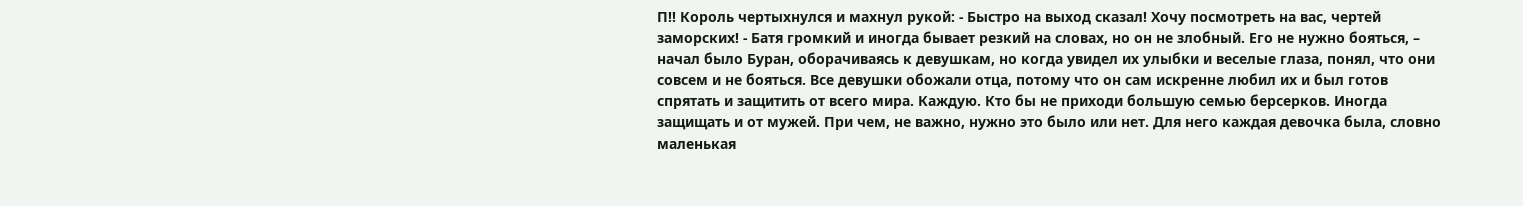П!! Король чертыхнулся и махнул рукой: - Быстро на выход сказал! Хочу посмотреть на вас, чертей заморских! - Батя громкий и иногда бывает резкий на словах, но он не злобный. Его не нужно бояться, – начал было Буран, оборачиваясь к девушкам, но когда увидел их улыбки и веселые глаза, понял, что они совсем и не бояться. Все девушки обожали отца, потому что он сам искренне любил их и был готов спрятать и защитить от всего мира. Каждую. Кто бы не приходи большую семью берсерков. Иногда защищать и от мужей. При чем, не важно, нужно это было или нет. Для него каждая девочка была, словно маленькая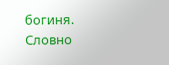богиня. Словно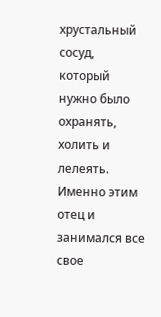хрустальный сосуд, который нужно было охранять, холить и лелеять. Именно этим отец и занимался все свое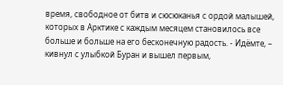время, свободное от битв и сюсюканья с ордой малышей, которых в Арктике с каждым месяцем становилось все больше и больше на его бесконечную радость. - Идёмте, – кивнул с улыбкой Буран и вышел первым,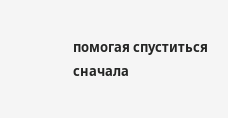помогая спуститься сначала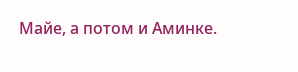Майе, а потом и Аминке.